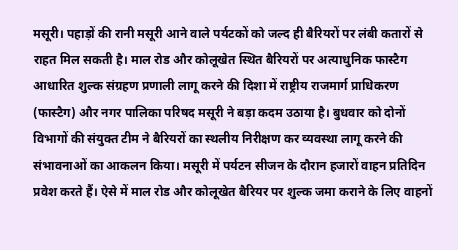मसूरी। पहाड़ों की रानी मसूरी आने वाले पर्यटकों को जल्द ही बैरियरों पर लंबी कतारों से राहत मिल सकती है। माल रोड और कोलूखेत स्थित बैरियरों पर अत्याधुनिक फास्टैग आधारित शुल्क संग्रहण प्रणाली लागू करने की दिशा में राष्ट्रीय राजमार्ग प्राधिकरण (फास्टैग) और नगर पालिका परिषद मसूरी ने बड़ा कदम उठाया है। बुधवार को दोनों विभागों की संयुक्त टीम ने बैरियरों का स्थलीय निरीक्षण कर व्यवस्था लागू करने की संभावनाओं का आकलन किया। मसूरी में पर्यटन सीजन के दौरान हजारों वाहन प्रतिदिन प्रवेश करते हैं। ऐसे में माल रोड और कोलूखेत बैरियर पर शुल्क जमा कराने के लिए वाहनों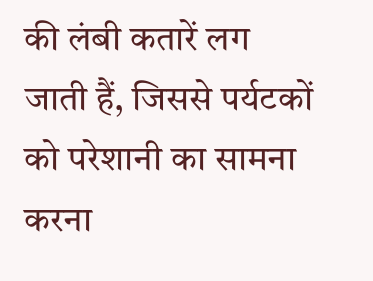की लंबी कतारें लग जाती हैं, जिससे पर्यटकों को परेशानी का सामना करना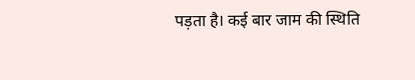पड़ता है। कई बार जाम की स्थिति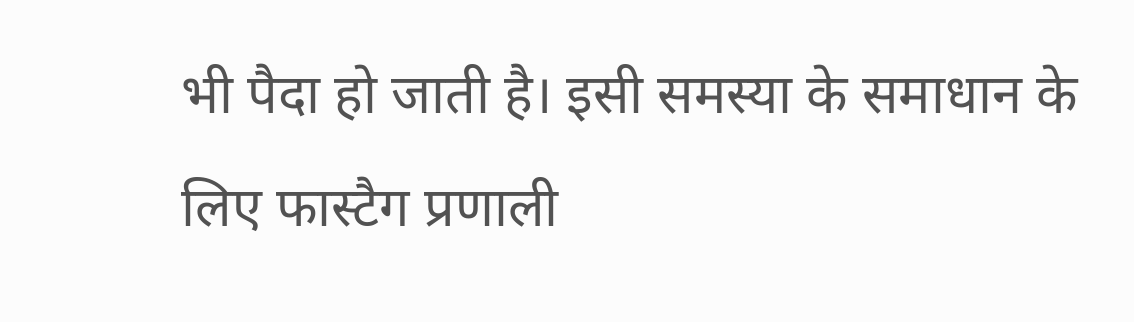भी पैदा हो जाती है। इसी समस्या के समाधान के लिए फास्टैग प्रणाली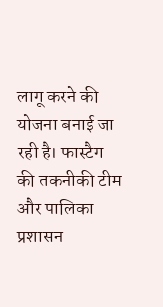लागू करने की योजना बनाई जा रही है। फास्टैग की तकनीकी टीम और पालिका प्रशासन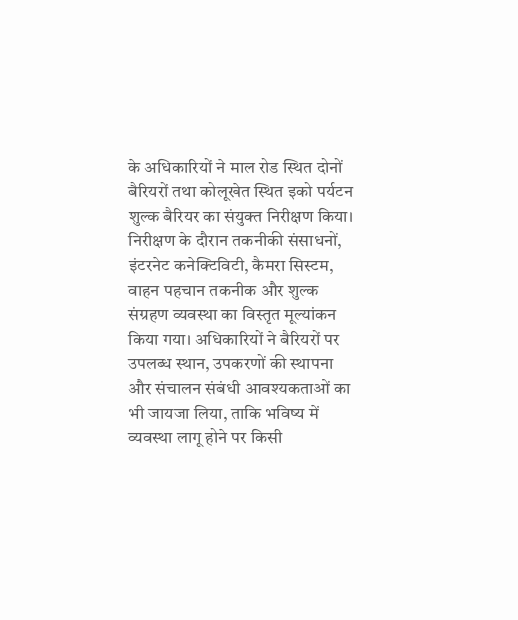के अधिकारियों ने माल रोड स्थित दोनों बैरियरों तथा कोलूखेत स्थित इको पर्यटन शुल्क बैरियर का संयुक्त निरीक्षण किया। निरीक्षण के दौरान तकनीकी संसाधनों, इंटरनेट कनेक्टिविटी, कैमरा सिस्टम, वाहन पहचान तकनीक और शुल्क संग्रहण व्यवस्था का विस्तृत मूल्यांकन किया गया। अधिकारियों ने बैरियरों पर उपलब्ध स्थान, उपकरणों की स्थापना और संचालन संबंधी आवश्यकताओं का भी जायजा लिया, ताकि भविष्य में व्यवस्था लागू होने पर किसी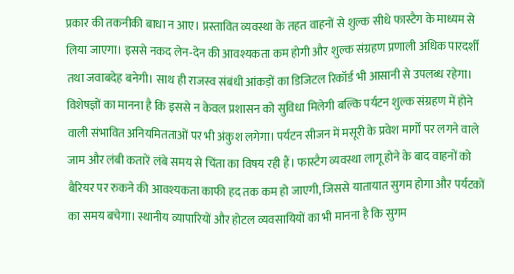प्रकार की तकनीकी बाधा न आए। प्रस्तावित व्यवस्था के तहत वाहनों से शुल्क सीधे फास्टैग के माध्यम से लिया जाएगा। इससे नकद लेन-देन की आवश्यकता कम होगी और शुल्क संग्रहण प्रणाली अधिक पारदर्शी तथा जवाबदेह बनेगी। साथ ही राजस्व संबंधी आंकड़ों का डिजिटल रिकॉर्ड भी आसानी से उपलब्ध रहेगा। विशेषज्ञों का मानना है कि इससे न केवल प्रशासन को सुविधा मिलेगी बल्कि पर्यटन शुल्क संग्रहण में होने वाली संभावित अनियमितताओं पर भी अंकुश लगेगा। पर्यटन सीजन में मसूरी के प्रवेश मार्गों पर लगने वाले जाम और लंबी कतारें लंबे समय से चिंता का विषय रही हैं। फास्टैग व्यवस्था लागू होने के बाद वाहनों को बैरियर पर रुकने की आवश्यकता काफी हद तक कम हो जाएगी, जिससे यातायात सुगम होगा और पर्यटकों का समय बचेगा। स्थानीय व्यापारियों और होटल व्यवसायियों का भी मानना है कि सुगम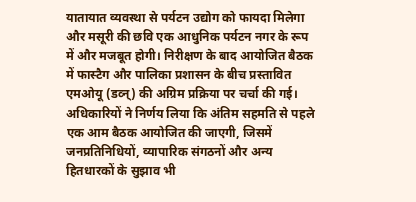यातायात व्यवस्था से पर्यटन उद्योग को फायदा मिलेगा और मसूरी की छवि एक आधुनिक पर्यटन नगर के रूप में और मजबूत होगी। निरीक्षण के बाद आयोजित बैठक में फास्टैग और पालिका प्रशासन के बीच प्रस्तावित एमओयू (डव्न्) की अग्रिम प्रक्रिया पर चर्चा की गई। अधिकारियों ने निर्णय लिया कि अंतिम सहमति से पहले एक आम बैठक आयोजित की जाएगी, जिसमें जनप्रतिनिधियों, व्यापारिक संगठनों और अन्य हितधारकों के सुझाव भी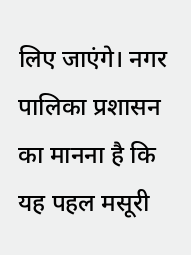लिए जाएंगे। नगर पालिका प्रशासन का मानना है कि यह पहल मसूरी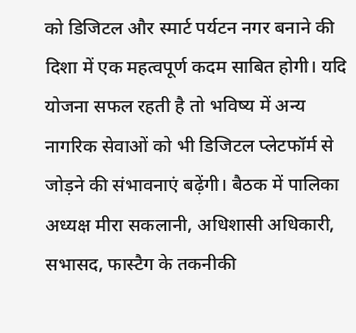को डिजिटल और स्मार्ट पर्यटन नगर बनाने की दिशा में एक महत्वपूर्ण कदम साबित होगी। यदि योजना सफल रहती है तो भविष्य में अन्य नागरिक सेवाओं को भी डिजिटल प्लेटफॉर्म से जोड़ने की संभावनाएं बढ़ेंगी। बैठक में पालिका अध्यक्ष मीरा सकलानी, अधिशासी अधिकारी, सभासद, फास्टैग के तकनीकी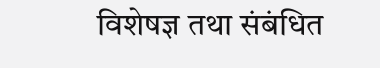विशेषज्ञ तथा संबंधित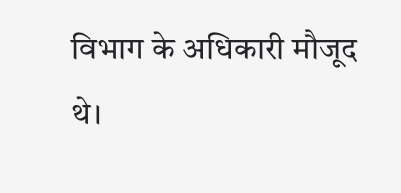विभाग के अधिकारी मौजूद थे।